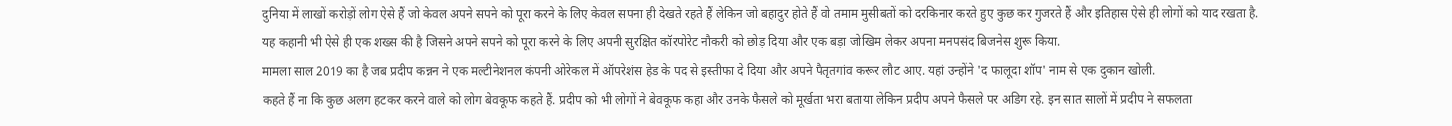दुनिया में लाखों करोड़ों लोग ऐसे हैं जो केवल अपने सपने को पूरा करने के लिए केवल सपना ही देखते रहते हैं लेकिन जो बहादुर होते हैं वो तमाम मुसीबतों को दरकिनार करते हुए कुछ कर गुजरते हैं और इतिहास ऐसे ही लोगों को याद रखता है.
यह कहानी भी ऐसे ही एक शख्स की है जिसने अपने सपने को पूरा करने के लिए अपनी सुरक्षित कॉरपोरेट नौकरी को छोड़ दिया और एक बड़ा जोखिम लेकर अपना मनपसंद बिजनेस शुरू किया.
मामला साल 2019 का है जब प्रदीप कन्नन ने एक मल्टीनेशनल कंपनी ओरेकल में ऑपरेशंस हेड के पद से इस्तीफा दे दिया और अपने पैतृतगांव करूर लौट आए. यहां उन्होंने 'द फालूदा शॉप' नाम से एक दुकान खोली.
कहते हैं ना कि कुछ अलग हटकर करने वाले को लोग बेवकूफ कहते हैं. प्रदीप को भी लोगों ने बेवकूफ कहा और उनके फैसले को मूर्खता भरा बताया लेकिन प्रदीप अपने फैसले पर अडिग रहे. इन सात सालों में प्रदीप ने सफलता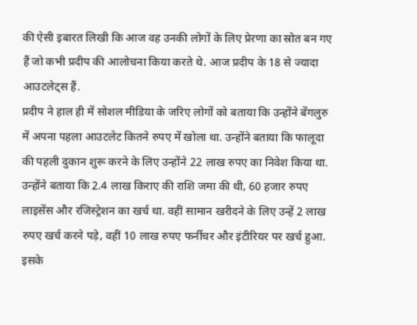की ऐसी इबारत लिखी कि आज वह उनकी लोगों के लिए प्रेरणा का स्रोत बन गए हैं जो कभी प्रदीप की आलोचना किया करते थे. आज प्रदीप के 18 से ज्यादा आउटलेट्स हैं.
प्रदीप ने हाल ही में सोशल मीडिया के जरिए लोगों को बताया कि उन्होंने बेंगलुरु में अपना पहला आउटलेट कितने रुपए में खोला था. उन्होंने बताया कि फालूदा की पहली दुकान शुरू करने के लिए उन्होंने 22 लाख रुपए का निवेश किया था.
उन्होंने बताया कि 2.4 लाख किराए की राशि जमा की थी, 60 हजार रुपए लाइसेंस और रजिस्ट्रेशन का खर्च था. वहीं सामान खरीदने के लिए उन्हें 2 लाख रुपए खर्च करने पड़े, वहीं 10 लाख रुपए फर्नीचर और इंटीरियर पर खर्च हुआ. इसके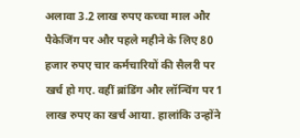अलावा 3.2 लाख रुपए कच्चा माल और पैकेजिंग पर और पहले महीने के लिए 80 हजार रुपए चार कर्मचारियों की सैलरी पर खर्च हो गए. वहीं ब्रांडिंग और लॉन्चिंग पर 1 लाख रुपए का खर्च आया. हालांकि उन्होंने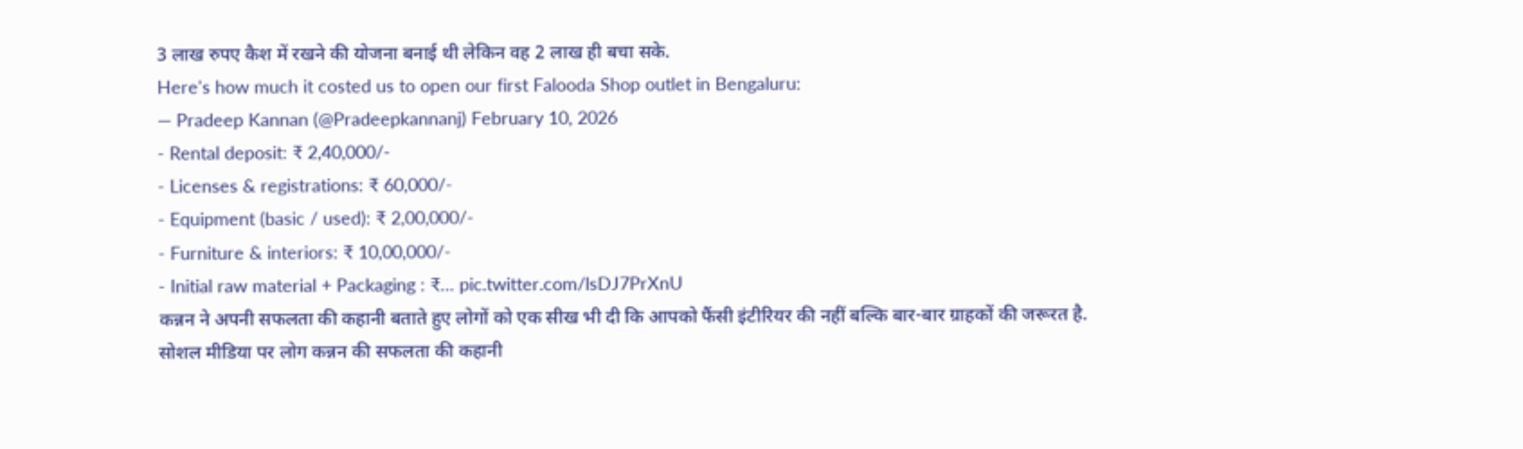3 लाख रुपए कैश में रखने की योजना बनाई थी लेकिन वह 2 लाख ही बचा सके.
Here's how much it costed us to open our first Falooda Shop outlet in Bengaluru:
— Pradeep Kannan (@Pradeepkannanj) February 10, 2026
- Rental deposit: ₹ 2,40,000/-
- Licenses & registrations: ₹ 60,000/-
- Equipment (basic / used): ₹ 2,00,000/-
- Furniture & interiors: ₹ 10,00,000/-
- Initial raw material + Packaging : ₹… pic.twitter.com/lsDJ7PrXnU
कन्नन ने अपनी सफलता की कहानी बताते हुए लोगों को एक सीख भी दी कि आपको फैंसी इंटीरियर की नहीं बल्कि बार-बार ग्राहकों की जरूरत है.
सोशल मीडिया पर लोग कन्नन की सफलता की कहानी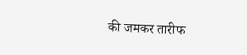की जमकर तारीफ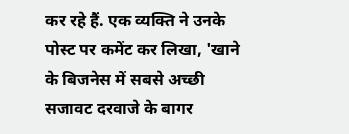कर रहे हैं. एक व्यक्ति ने उनके पोस्ट पर कमेंट कर लिखा, 'खाने के बिजनेस में सबसे अच्छी सजावट दरवाजे के बागर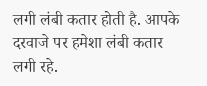लगी लंबी कतार होती है. आपके दरवाजे पर हमेशा लंबी कतार लगी रहे.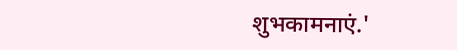शुभकामनाएं.'